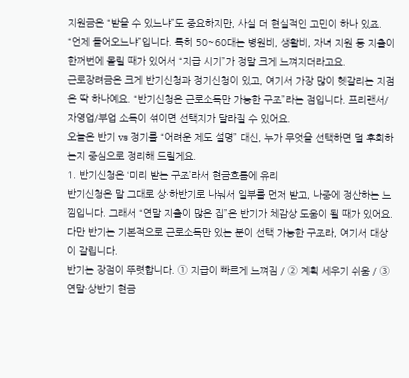지원금은 “받을 수 있느냐”도 중요하지만, 사실 더 현실적인 고민이 하나 있죠. “언제 들어오느냐”입니다. 특히 50~60대는 병원비, 생활비, 자녀 지원 등 지출이 한꺼번에 몰릴 때가 있어서 “지급 시기”가 정말 크게 느껴지더라고요.
근로장려금은 크게 반기신청과 정기신청이 있고, 여기서 가장 많이 헷갈리는 지점은 딱 하나예요. “반기신청은 근로소득만 가능한 구조”라는 점입니다. 프리랜서/자영업/부업 소득이 섞이면 선택지가 달라질 수 있어요.
오늘은 반기 vs 정기를 “어려운 제도 설명” 대신, 누가 무엇을 선택하면 덜 후회하는지 중심으로 정리해 드릴게요.
1. 반기신청은 ‘미리 받는 구조’라서 현금흐름에 유리
반기신청은 말 그대로 상·하반기로 나눠서 일부를 먼저 받고, 나중에 정산하는 느낌입니다. 그래서 “연말 지출이 많은 집”은 반기가 체감상 도움이 될 때가 있어요. 다만 반기는 기본적으로 근로소득만 있는 분이 선택 가능한 구조라, 여기서 대상이 갈립니다.
반기는 장점이 뚜렷합니다. ① 지급이 빠르게 느껴짐 / ② 계획 세우기 쉬움 / ③ 연말·상반기 현금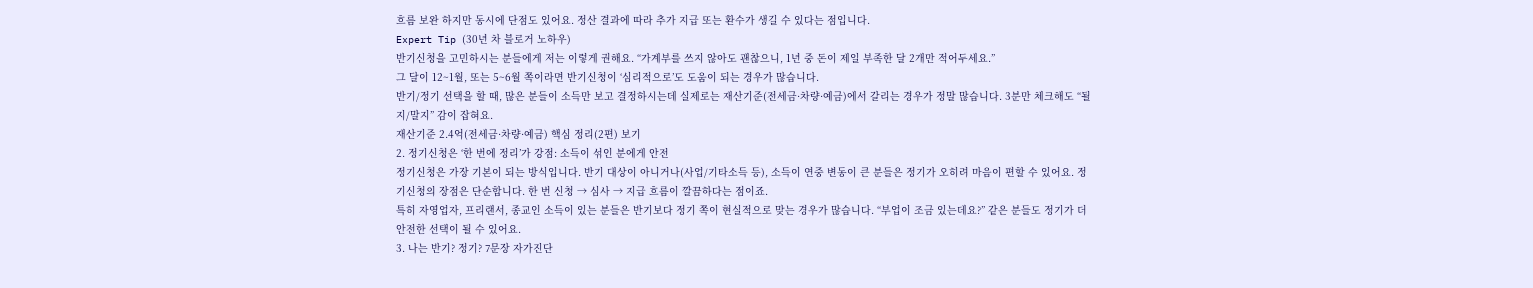흐름 보완 하지만 동시에 단점도 있어요. 정산 결과에 따라 추가 지급 또는 환수가 생길 수 있다는 점입니다.
Expert Tip (30년 차 블로거 노하우)
반기신청을 고민하시는 분들에게 저는 이렇게 권해요. “가계부를 쓰지 않아도 괜찮으니, 1년 중 돈이 제일 부족한 달 2개만 적어두세요.”
그 달이 12~1월, 또는 5~6월 쪽이라면 반기신청이 ‘심리적으로’도 도움이 되는 경우가 많습니다.
반기/정기 선택을 할 때, 많은 분들이 소득만 보고 결정하시는데 실제로는 재산기준(전세금·차량·예금)에서 갈리는 경우가 정말 많습니다. 3분만 체크해도 “될지/말지” 감이 잡혀요.
재산기준 2.4억(전세금·차량·예금) 핵심 정리(2편) 보기
2. 정기신청은 ‘한 번에 정리’가 강점: 소득이 섞인 분에게 안전
정기신청은 가장 기본이 되는 방식입니다. 반기 대상이 아니거나(사업/기타소득 등), 소득이 연중 변동이 큰 분들은 정기가 오히려 마음이 편할 수 있어요. 정기신청의 장점은 단순합니다. 한 번 신청 → 심사 → 지급 흐름이 깔끔하다는 점이죠.
특히 자영업자, 프리랜서, 종교인 소득이 있는 분들은 반기보다 정기 쪽이 현실적으로 맞는 경우가 많습니다. “부업이 조금 있는데요?” 같은 분들도 정기가 더 안전한 선택이 될 수 있어요.
3. 나는 반기? 정기? 7문장 자가진단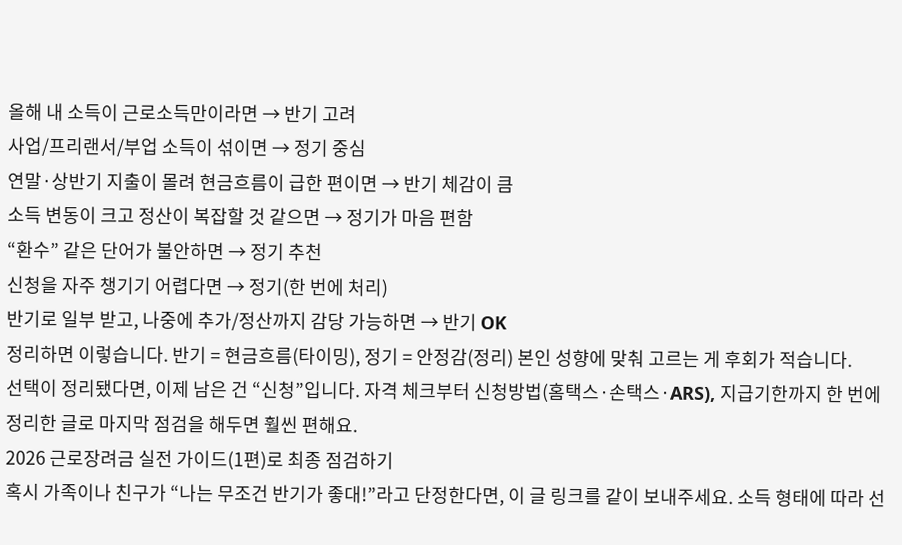올해 내 소득이 근로소득만이라면 → 반기 고려
사업/프리랜서/부업 소득이 섞이면 → 정기 중심
연말·상반기 지출이 몰려 현금흐름이 급한 편이면 → 반기 체감이 큼
소득 변동이 크고 정산이 복잡할 것 같으면 → 정기가 마음 편함
“환수” 같은 단어가 불안하면 → 정기 추천
신청을 자주 챙기기 어렵다면 → 정기(한 번에 처리)
반기로 일부 받고, 나중에 추가/정산까지 감당 가능하면 → 반기 OK
정리하면 이렇습니다. 반기 = 현금흐름(타이밍), 정기 = 안정감(정리) 본인 성향에 맞춰 고르는 게 후회가 적습니다.
선택이 정리됐다면, 이제 남은 건 “신청”입니다. 자격 체크부터 신청방법(홈택스·손택스·ARS), 지급기한까지 한 번에 정리한 글로 마지막 점검을 해두면 훨씬 편해요.
2026 근로장려금 실전 가이드(1편)로 최종 점검하기
혹시 가족이나 친구가 “나는 무조건 반기가 좋대!”라고 단정한다면, 이 글 링크를 같이 보내주세요. 소득 형태에 따라 선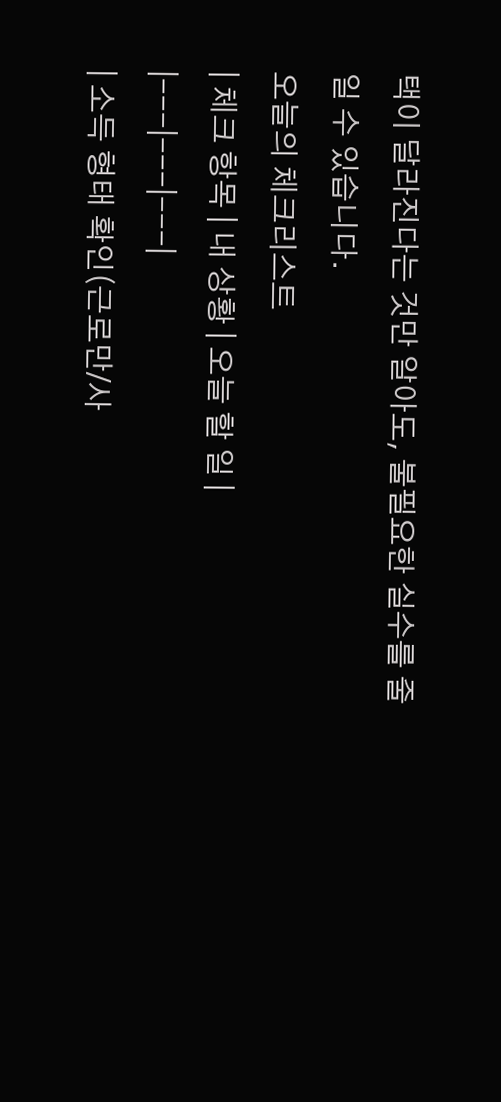택이 달라진다는 것만 알아도, 불필요한 실수를 줄일 수 있습니다.
오늘의 체크리스트
| 체크 항목 | 내 상황 | 오늘 할 일 |
|---|---|---|
| 소득 형태 확인(근로만/사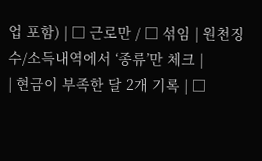업 포함) | □ 근로만 / □ 섞임 | 원천징수/소득내역에서 ‘종류’만 체크 |
| 현금이 부족한 달 2개 기록 | □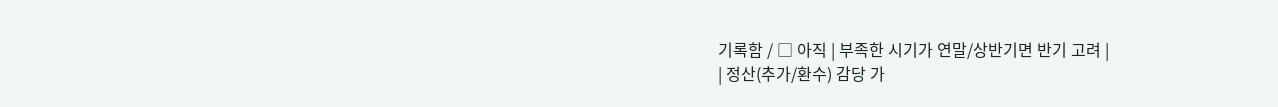기록함 / □ 아직 | 부족한 시기가 연말/상반기면 반기 고려 |
| 정산(추가/환수) 감당 가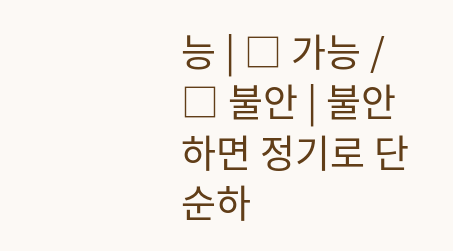능 | □ 가능 / □ 불안 | 불안하면 정기로 단순하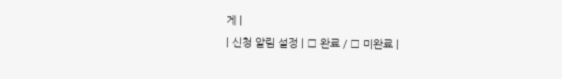게 |
| 신청 알림 설정 | □ 완료 / □ 미완료 |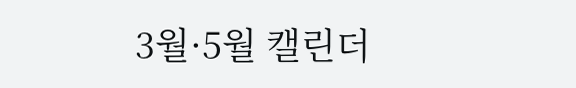3월·5월 캘린더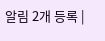알림 2개 등록 |